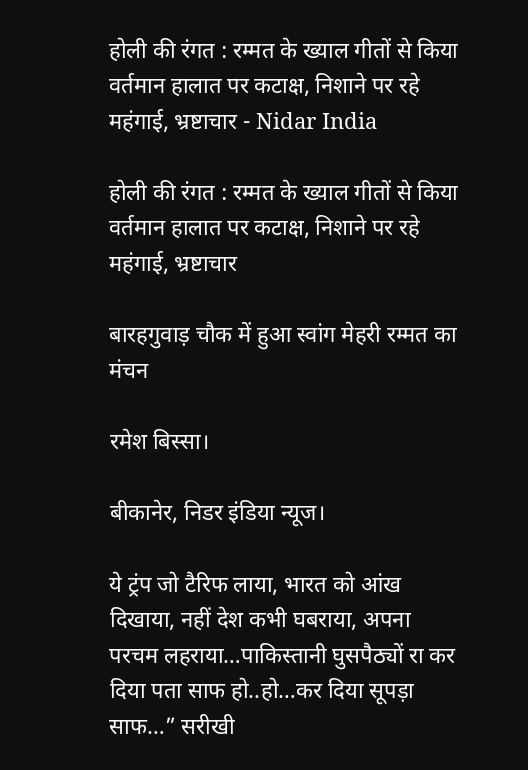होली की रंगत : रम्मत के ख्याल गीतों से किया वर्तमान हालात पर कटाक्ष, निशाने पर रहे महंगाई, भ्रष्टाचार - Nidar India

होली की रंगत : रम्मत के ख्याल गीतों से किया वर्तमान हालात पर कटाक्ष, निशाने पर रहे महंगाई, भ्रष्टाचार

बारहगुवाड़ चौक में हुआ स्वांग मेहरी रम्मत का मंचन

रमेश बिस्सा।

बीकानेर, निडर इंडिया न्यूज।

ये ट्रंप जो टैरिफ लाया, भारत को आंख दिखाया, नहीं देश कभी घबराया, अपना परचम लहराया…पाकिस्तानी घुसपैठ्यों रा कर दिया पता साफ हो..हो…कर दिया सूपड़ा साफ…” सरीखी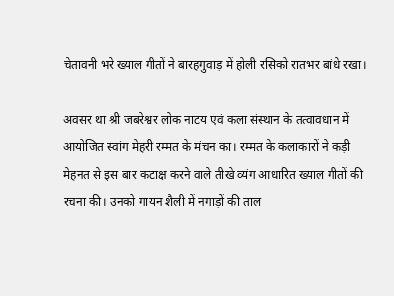चेतावनी भरे ख्याल गीतों ने बारहगुवाड़ में होली रसिको रातभर बांधे रखा।

अवसर था श्री जबरेश्वर लोक नाटय एवं कला संस्थान के तत्वावधान में आयोजित स्वांग मेहरी रम्मत के मंचन का। रम्मत के कलाकारों ने कड़ी मेहनत से इस बार कटाक्ष करने वाले तीखे व्यंग आधारित ख्याल गीतों की रचना की। उनको गायन शैली में नगाड़ों की ताल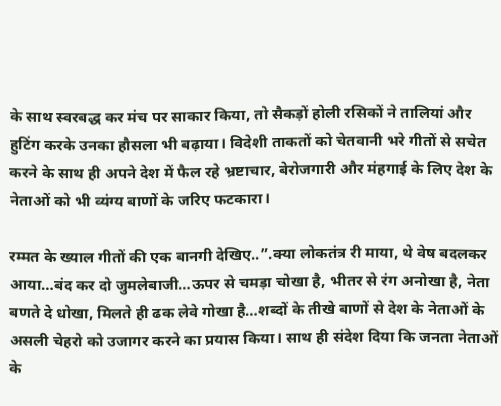के साथ स्वरबद्ध कर मंच पर साकार किया, तो सैकड़ों होली रसिकों ने तालियां और हुटिंग करके उनका हौसला भी बढ़ाया। विदेशी ताकतों को चेतवानी भरे गीतों से सचेत करने के साथ ही अपने देश में फैल रहे भ्रष्टाचार, बेरोजगारी और मंहगाई के लिए देश के नेताओं को भी व्यंग्य बाणों के जरिए फटकारा।

रम्मत के ख्याल गीतों की एक बानगी देखिए..”.क्या लोकतंत्र री माया, थे वेष बदलकर आया…बंद कर दो जुमलेबाजी…ऊपर से चमड़ा चोखा है, भीतर से रंग अनोखा है, नेता बणते दे धोखा, मिलते ही ढक लेवे गोखा है…शब्दों के तीखे बाणों से देश के नेताओं के असली चेहरो को उजागर करने का प्रयास किया। साथ ही संदेश दिया कि जनता नेताओं के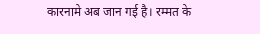कारनामे अब जान गई है। रम्मत के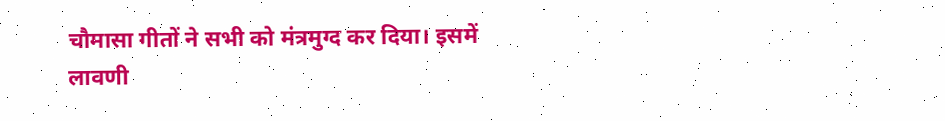चौमासा गीतों ने सभी को मंत्रमुग्द कर दिया। इसमें लावणी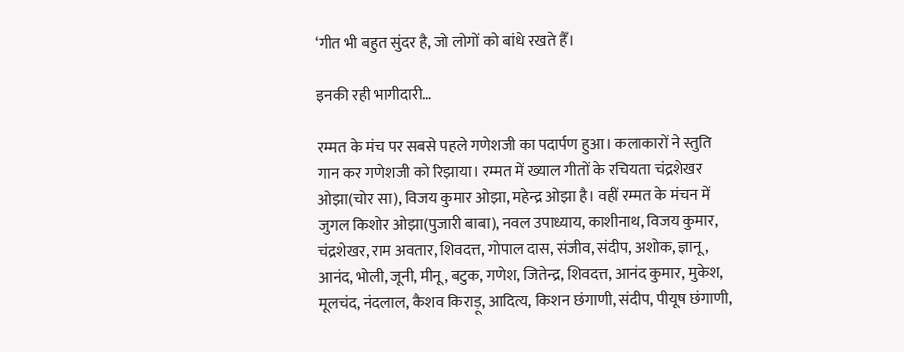‘गीत भी बहुत सुंदर है, जो लोगों को बांधे रखते हैँ।

इनकी रही भागीदारी…

रम्मत के मंच पर सबसे पहले गणेशजी का पदार्पण हुआ। कलाकारों ने स्तुति गान कर गणेशजी को रिझाया। रम्मत में ख्याल गीतों के रचियता चंद्रशेखर ओझा(चोर सा), विजय कुमार ओझा, महेन्द्र ओझा है। वहीं रम्मत के मंचन में जुगल किशोर ओझा(पुजारी बाबा), नवल उपाध्याय, काशीनाथ, विजय कुमार, चंद्रशेखर, राम अवतार, शिवदत्त, गोपाल दास, संजीव, संदीप, अशोक, ज्ञानू, आनंद, भोली, जूनी, मीनू , बटुक, गणेश, जितेन्द्र, शिवदत्त, आनंद कुमार, मुकेश, मूलचंद, नंदलाल, कैशव किराड़ू, आदित्य, किशन छंगाणी, संदीप, पीयूष छंगाणी,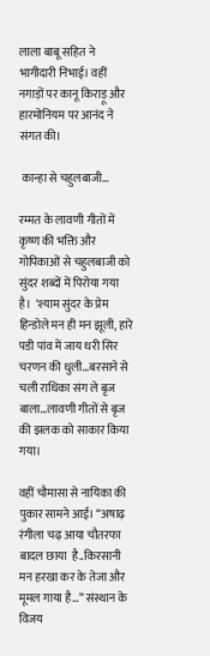लाला बाबू सहित ने भागीदारी निभाई। वहीं नगाड़ों पर कानू किराड़ू और हारमोनियम पर आनंद ने संगत की।

 कान्हा से चहुलबाजी…

रम्मत के लावणी गीतों में कृष्ण की भक्ति और गोपिकाओं से चहुलबाजी को सुंदर शब्दों में पिरोया गया है।  ‘श्याम सुंदर के प्रेम हिन्डोले मन ही मन झूली, हारे पडी पांव में जाय धरी सिर चरणन की धुली…बरसाने से चली राधिका संग ले बृज बाला…लावणी गीतों से बृज की झलक को साकार किया गया।

वहीं चौमासा से नायिका की पुकार सामने आई। “अषाढ़ रंगीला चढ़ आया चौतरफा बादल छाया  है..किरसानी मन हरखा कर के तेजा और मूमल गाया है…” संस्थान के विजय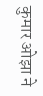कुमार ओझा ने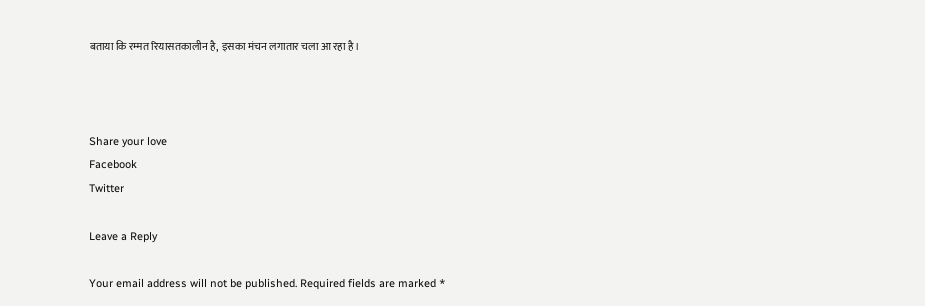बताया कि रम्मत रियासतकालीन है, इसका मंचन लगातार चला आ रहा है।



Share your love
Facebook
Twitter

Leave a Reply

Your email address will not be published. Required fields are marked *